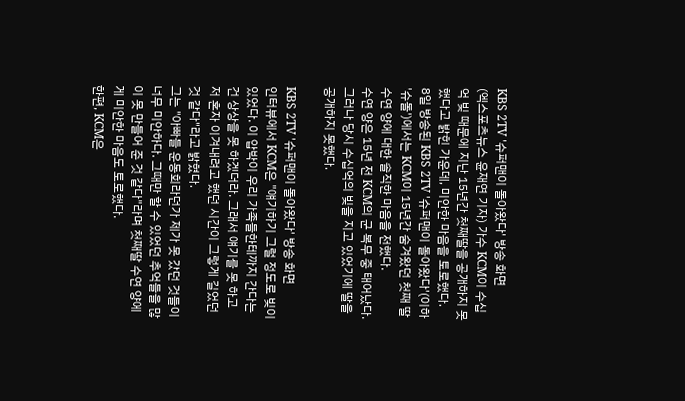KBS 2TV '슈퍼맨이 돌아왔다' 방송 화면
(엑스포츠뉴스 윤재연 기자) 가수 KCM이 수십억 빚 때문에 지난 15년간 첫째딸을 공개하지 못했다고 밝힌 가운데, 미안한 마음을 토로했다.
8일 방송된 KBS 2TV '슈퍼맨이 돌아왔다'(이하 '슈돌')에서는 KCM이 15년간 숨겨왔던 첫째 딸 수연 양에 대한 솔직한 마음을 전했다.
수연 양은 15년 전 KCM의 군 복무 중 태어났다. 그러나 당시 수십억의 빚을 지고 있었기에 딸을 공개하지 못했다.

KBS 2TV '슈퍼맨이 돌아왔다' 방송 화면
인터뷰에서 KCM은 "얘기하기 그럴 정도로 빚이 있었다. 이 압박이 우리 가족들한테까지 간다는 건 상상을 못 하겠더라. 그래서 얘기를 못 하고 저 혼자 이겨내려고 했던 시간이 그렇게 길었던 것 같다"라고 밝혔다.
그는 "아빠들 운동회라던가 제가 못 갔던 것들이 너무 미안하다. 그때만 할 수 있었던 추억들을 많이 못 만들어 준 것 같다"라며 첫째딸 수연 양에게 미안한 마음도 토로했다.
한편, KCM은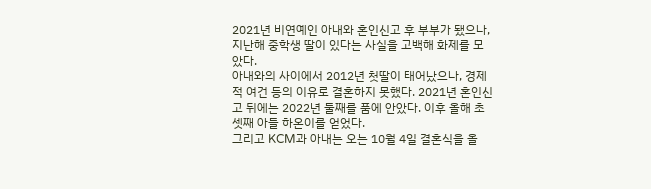2021년 비연예인 아내와 혼인신고 후 부부가 됐으나, 지난해 중학생 딸이 있다는 사실을 고백해 화제를 모았다.
아내와의 사이에서 2012년 첫딸이 태어났으나, 경제적 여건 등의 이유로 결혼하지 못했다. 2021년 혼인신고 뒤에는 2022년 둘째를 품에 안았다. 이후 올해 초 셋째 아들 하온이를 얻었다.
그리고 KCM과 아내는 오는 10월 4일 결혼식을 올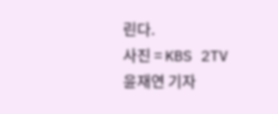린다.
사진 = KBS 2TV
윤재연 기자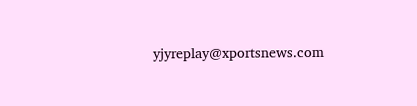yjyreplay@xportsnews.com